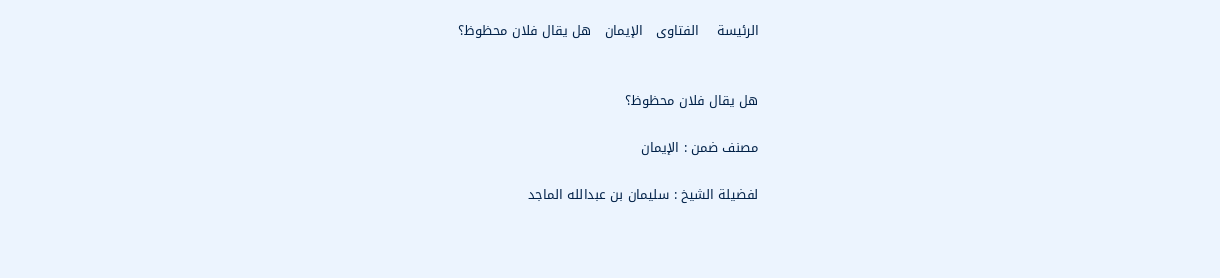الرئيسة    الفتاوى   الإيمان   هل يقال فلان محظوظ؟


هل يقال فلان محظوظ؟

مصنف ضمن : الإيمان

لفضيلة الشيخ : سليمان بن عبدالله الماجد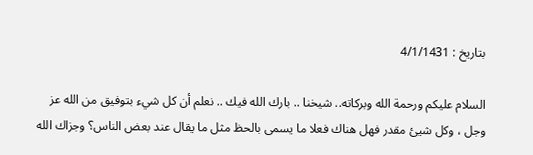بتاريخ : 4/1/1431

السلام عليكم ورحمة الله وبركاته.. شيخنا .. بارك الله فيك .. نعلم أن كل شيء بتوفيق من الله عز وجل ، وكل شيئ مقدر فهل هناك فعلا ما يسمى بالحظ مثل ما يقال عند بعض الناس؟ وجزاك الله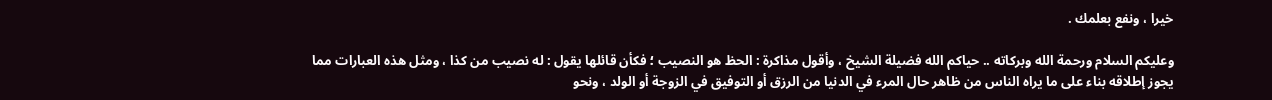خيرا ، ونفع بعلمك .

وعليكم السلام ورحمة الله وبركاته .. حياكم الله فضيلة الشيخ ، وأقول مذاكرة : الحظ هو النصيب ؛ فكأن قائلها يقول : له نصيب من كذا ، ومثل هذه العبارات مما يجوز إطلاقه بناء على ما يراه الناس من ظاهر حال المرء في الدنيا من الرزق أو التوفيق في الزوجة أو الولد ، ونحو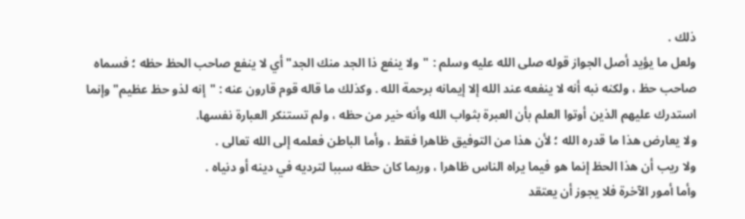ذلك .
ولعل ما يؤيد أصل الجواز قوله صلى الله عليه وسلم : "ولا ينفع ذا الجد منك الجد" أي لا ينفع صاحب الحظ حظه ؛ فسماه صاحب حظ ، ولكنه نبه أنه لا ينفعه عند الله إلا إيمانه برحمة الله . وكذلك ما قاله قوم قارون عنه : "إنه لذو حظ عظيم" وإنما استدرك عليهم الذين أوتوا العلم بأن العبرة بثواب الله وأنه خير من حظه ، ولم تستنكر العبارة نفسها.
ولا يعارض هذا ما قدره الله ؛ لأن هذا من التوفيق ظاهرا فقط ، وأما الباطن فعلمه إلى الله تعالى .
ولا ريب أن هذا الحظ إنما هو فيما يراه الناس ظاهرا ، وربما كان حظه سببا لترديه في دينه أو دنياه .
وأما أمور الآخرة فلا يجوز أن يعتقد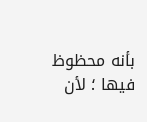بأنه محظوظ فيها ؛ لأن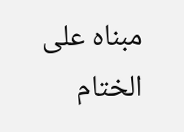مبناه على الختام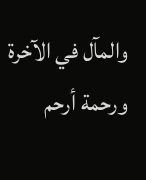والمآل في الآخرة ورحمة أرحم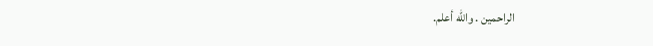الراحمين . والله أعلم.